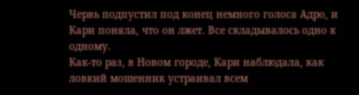Червь подпустил под конец немного голоса Адро, и Кари поняла, что он лжет. Все складывалось одно к одному.
Как-то раз, в Новом городе, Кари наблюдала, как ловкий мошенник устраивал всем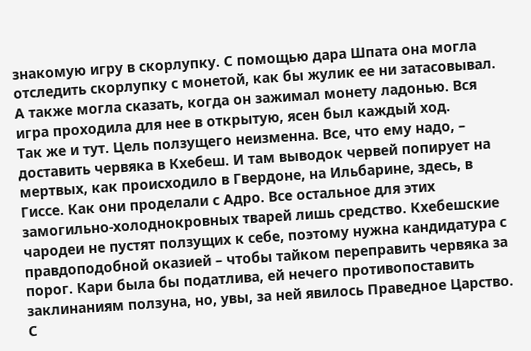знакомую игру в скорлупку. С помощью дара Шпата она могла отследить скорлупку с монетой, как бы жулик ее ни затасовывал. А также могла сказать, когда он зажимал монету ладонью. Вся игра проходила для нее в открытую, ясен был каждый ход.
Так же и тут. Цель ползущего неизменна. Все, что ему надо, – доставить червяка в Кхебеш. И там выводок червей попирует на мертвых, как происходило в Гвердоне, на Ильбарине, здесь, в Гиссе. Как они проделали с Адро. Все остальное для этих замогильно-холоднокровных тварей лишь средство. Кхебешские чародеи не пустят ползущих к себе, поэтому нужна кандидатура с правдоподобной оказией – чтобы тайком переправить червяка за порог. Кари была бы податлива, ей нечего противопоставить заклинаниям ползуна, но, увы, за ней явилось Праведное Царство. С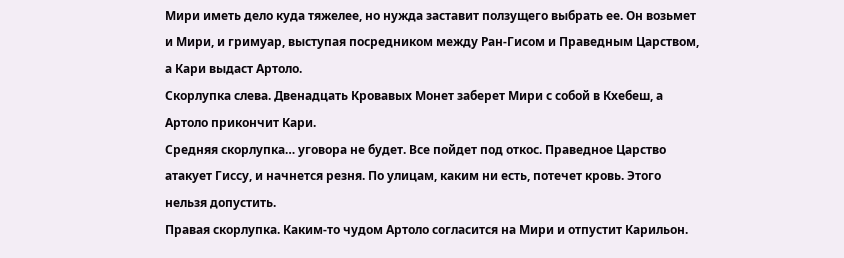Мири иметь дело куда тяжелее, но нужда заставит ползущего выбрать ее. Он возьмет и Мири, и гримуар, выступая посредником между Ран-Гисом и Праведным Царством, а Кари выдаст Артоло.
Скорлупка слева. Двенадцать Кровавых Монет заберет Мири с собой в Кхебеш, а Артоло прикончит Кари.
Средняя скорлупка… уговора не будет. Все пойдет под откос. Праведное Царство атакует Гиссу, и начнется резня. По улицам, каким ни есть, потечет кровь. Этого нельзя допустить.
Правая скорлупка. Каким-то чудом Артоло согласится на Мири и отпустит Карильон.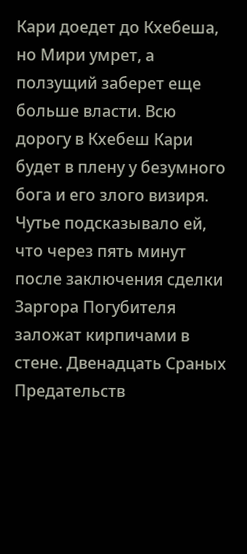Кари доедет до Кхебеша, но Мири умрет, а ползущий заберет еще больше власти. Всю дорогу в Кхебеш Кари будет в плену у безумного бога и его злого визиря. Чутье подсказывало ей, что через пять минут после заключения сделки Заргора Погубителя заложат кирпичами в стене. Двенадцать Сраных Предательств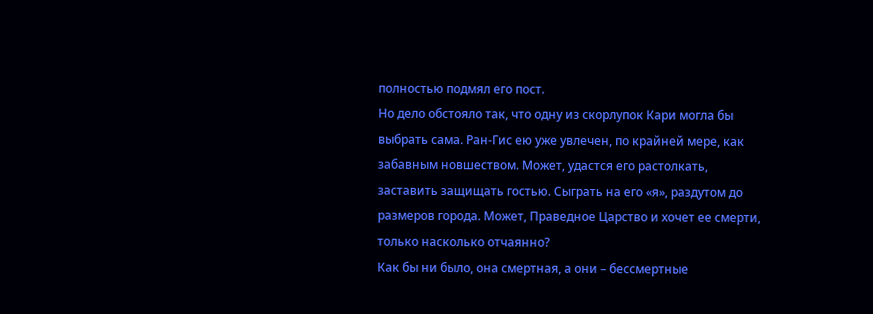полностью подмял его пост.
Но дело обстояло так, что одну из скорлупок Кари могла бы выбрать сама. Ран-Гис ею уже увлечен, по крайней мере, как забавным новшеством. Может, удастся его растолкать, заставить защищать гостью. Сыграть на его «я», раздутом до размеров города. Может, Праведное Царство и хочет ее смерти, только насколько отчаянно?
Как бы ни было, она смертная, а они – бессмертные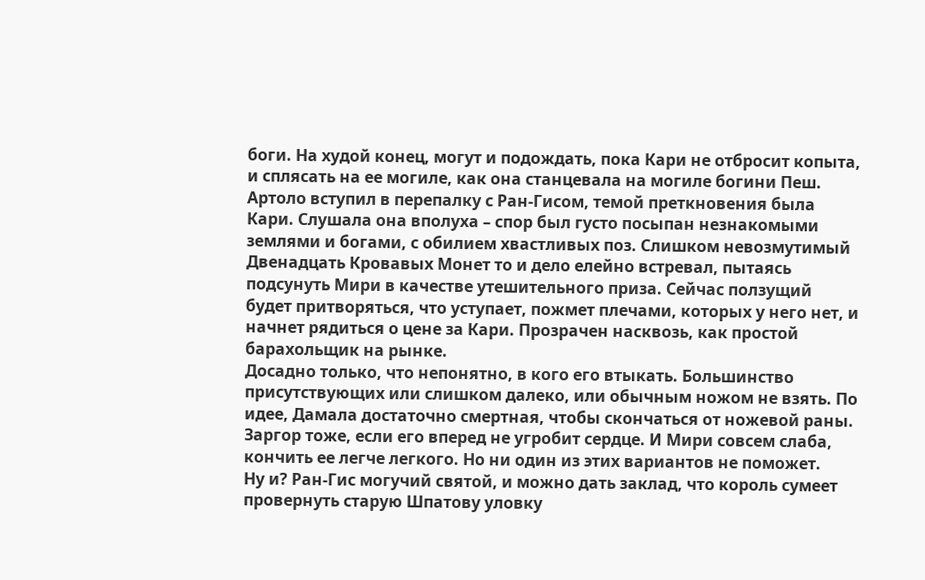боги. На худой конец, могут и подождать, пока Кари не отбросит копыта, и сплясать на ее могиле, как она станцевала на могиле богини Пеш.
Артоло вступил в перепалку с Ран-Гисом, темой преткновения была Кари. Слушала она вполуха – спор был густо посыпан незнакомыми землями и богами, с обилием хвастливых поз. Слишком невозмутимый Двенадцать Кровавых Монет то и дело елейно встревал, пытаясь подсунуть Мири в качестве утешительного приза. Сейчас ползущий будет притворяться, что уступает, пожмет плечами, которых у него нет, и начнет рядиться о цене за Кари. Прозрачен насквозь, как простой барахольщик на рынке.
Досадно только, что непонятно, в кого его втыкать. Большинство присутствующих или слишком далеко, или обычным ножом не взять. По идее, Дамала достаточно смертная, чтобы скончаться от ножевой раны. Заргор тоже, если его вперед не угробит сердце. И Мири совсем слаба, кончить ее легче легкого. Но ни один из этих вариантов не поможет.
Ну и? Ран-Гис могучий святой, и можно дать заклад, что король сумеет провернуть старую Шпатову уловку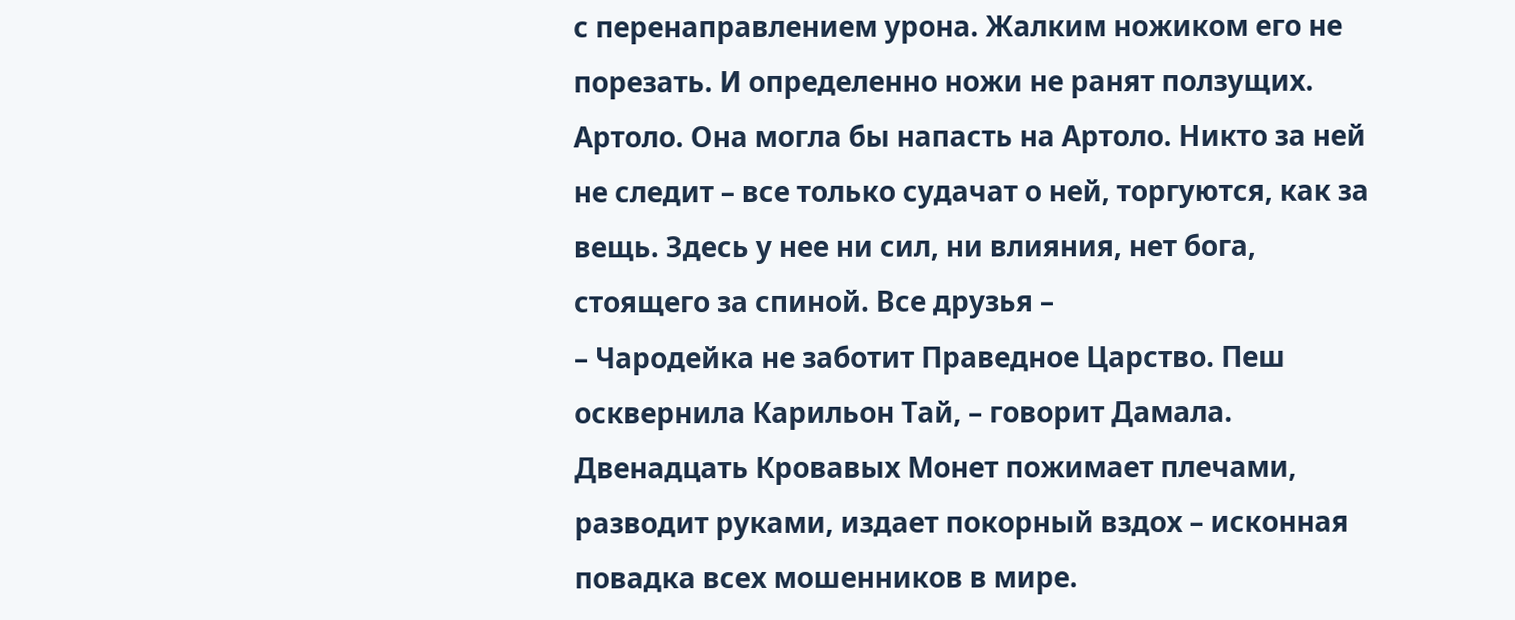с перенаправлением урона. Жалким ножиком его не порезать. И определенно ножи не ранят ползущих.
Артоло. Она могла бы напасть на Артоло. Никто за ней не следит – все только судачат о ней, торгуются, как за вещь. Здесь у нее ни сил, ни влияния, нет бога, стоящего за спиной. Все друзья –
– Чародейка не заботит Праведное Царство. Пеш осквернила Карильон Тай, – говорит Дамала. Двенадцать Кровавых Монет пожимает плечами, разводит руками, издает покорный вздох – исконная повадка всех мошенников в мире.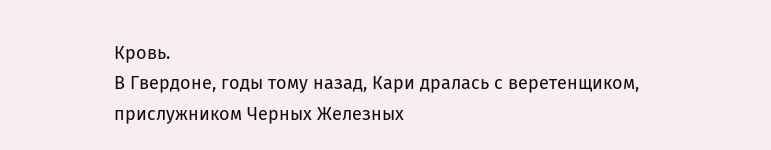Кровь.
В Гвердоне, годы тому назад, Кари дралась с веретенщиком, прислужником Черных Железных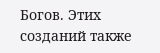Богов. Этих созданий также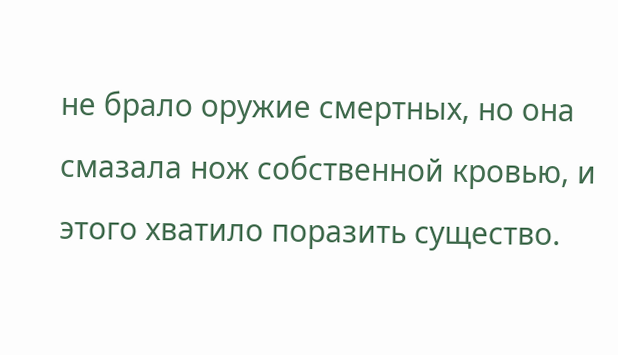не брало оружие смертных, но она смазала нож собственной кровью, и этого хватило поразить существо.